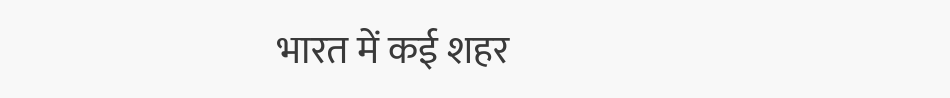भारत में कई शहर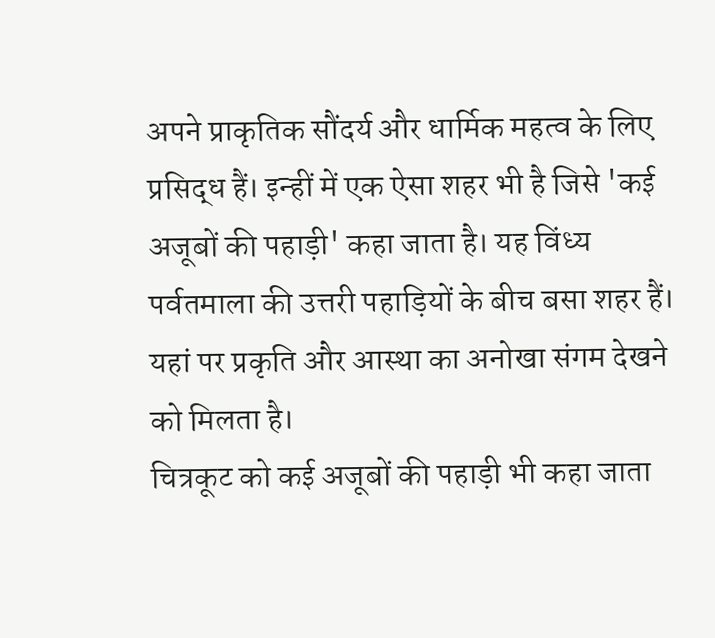अपने प्राकृतिक सौंदर्य और धार्मिक महत्व के लिए प्रसिद्ध हैं। इन्हीं में एक ऐसा शहर भी है जिसे 'कई अजूबों की पहाड़ी' कहा जाता है। यह विंध्य पर्वतमाला की उत्तरी पहाड़ियों के बीच बसा शहर हैं। यहां पर प्रकृति और आस्था का अनोखा संगम देखने को मिलता है।
चित्रकूट को कई अजूबों की पहाड़ी भी कहा जाता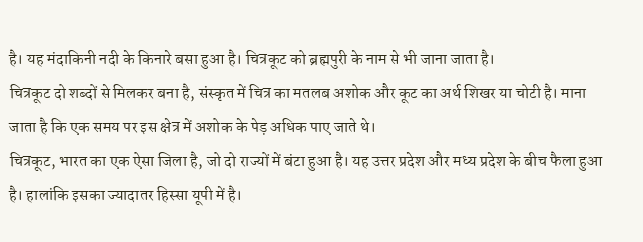है। यह मंदाकिनी नदी के किनारे बसा हुआ है। चित्रकूट को ब्रह्मपुरी के नाम से भी जाना जाता है।
चित्रकूट दो शब्दों से मिलकर बना है, संस्कृत में चित्र का मतलब अशोक और कूट का अर्थ शिखर या चोटी है। माना जाता है कि एक समय पर इस क्षेत्र में अशोक के पेड़ अधिक पाए जाते थे।
चित्रकूट, भारत का एक ऐसा जिला है, जो दो राज्यों में बंटा हुआ है। यह उत्तर प्रदेश और मध्य प्रदेश के बीच फैला हुआ है। हालांकि इसका ज्यादातर हिस्सा यूपी में है।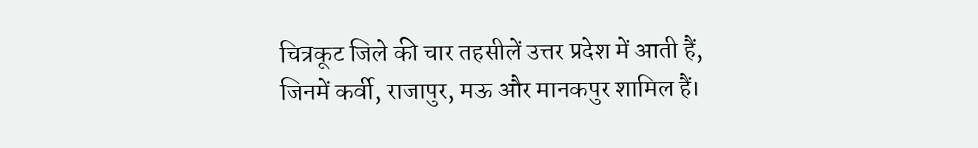चित्रकूट जिले की चार तहसीलें उत्तर प्रदेश में आती हैं, जिनमें कर्वी, राजापुर, मऊ और मानकपुर शामिल हैं।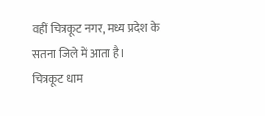वहीं चित्रकूट नगर, मध्य प्रदेश के सतना जिले में आता है।
चित्रकूट धाम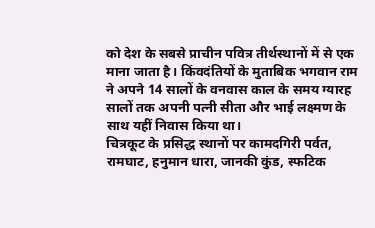को देश के सबसे प्राचीन पवित्र तीर्थस्थानों में से एक माना जाता है। किंवदंतियों के मुताबिक भगवान राम ने अपने 14 सालों के वनवास काल के समय ग्यारह सालों तक अपनी पत्नी सीता और भाई लक्ष्मण के साथ यहीं निवास किया था।
चित्रकूट के प्रसिद्ध स्थानों पर कामदगिरी पर्वत, रामघाट, हनुमान धारा, जानकी कुंड, स्फटिक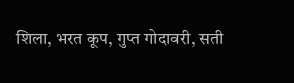शिला, भरत कूप, गुप्त गोदावरी, सती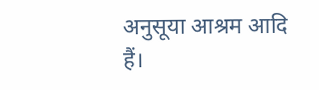अनुसूया आश्रम आदि हैं।